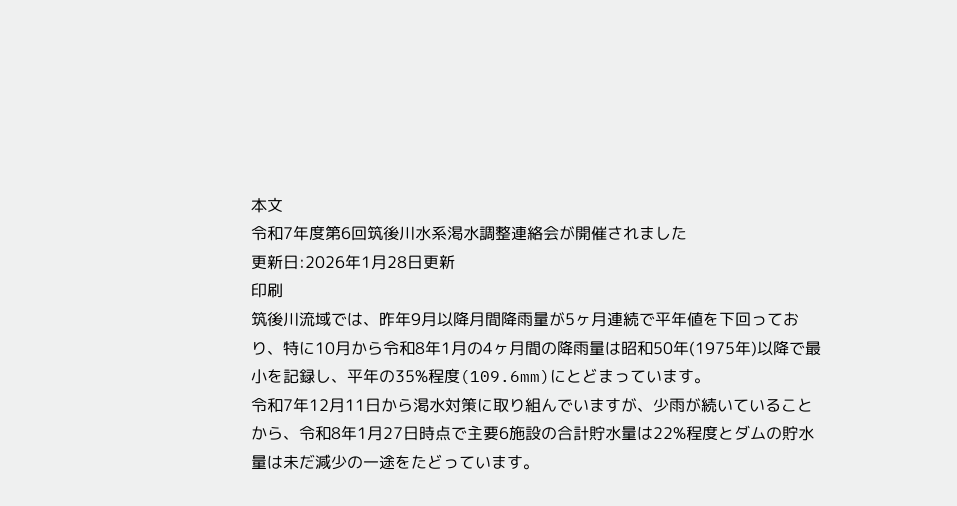本文
令和7年度第6回筑後川水系渇水調整連絡会が開催されました
更新日:2026年1月28日更新
印刷
筑後川流域では、昨年9月以降月間降雨量が5ヶ月連続で平年値を下回っており、特に10月から令和8年1月の4ヶ月間の降雨量は昭和50年(1975年)以降で最小を記録し、平年の35%程度(109.6mm)にとどまっています。
令和7年12月11日から渇水対策に取り組んでいますが、少雨が続いていることから、令和8年1月27日時点で主要6施設の合計貯水量は22%程度とダムの貯水量は未だ減少の一途をたどっています。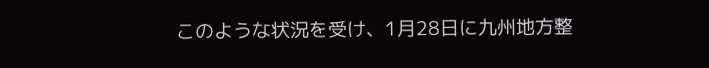このような状況を受け、1月28日に九州地方整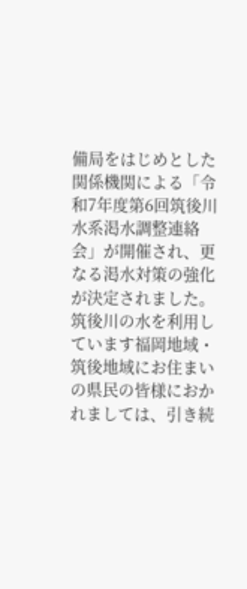備局をはじめとした関係機関による「令和7年度第6回筑後川水系渇水調整連絡会」が開催され、更なる渇水対策の強化が決定されました。
筑後川の水を利用しています福岡地域・筑後地域にお住まいの県民の皆様におかれましては、引き続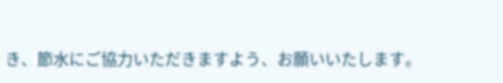き、節水にご協力いただきますよう、お願いいたします。